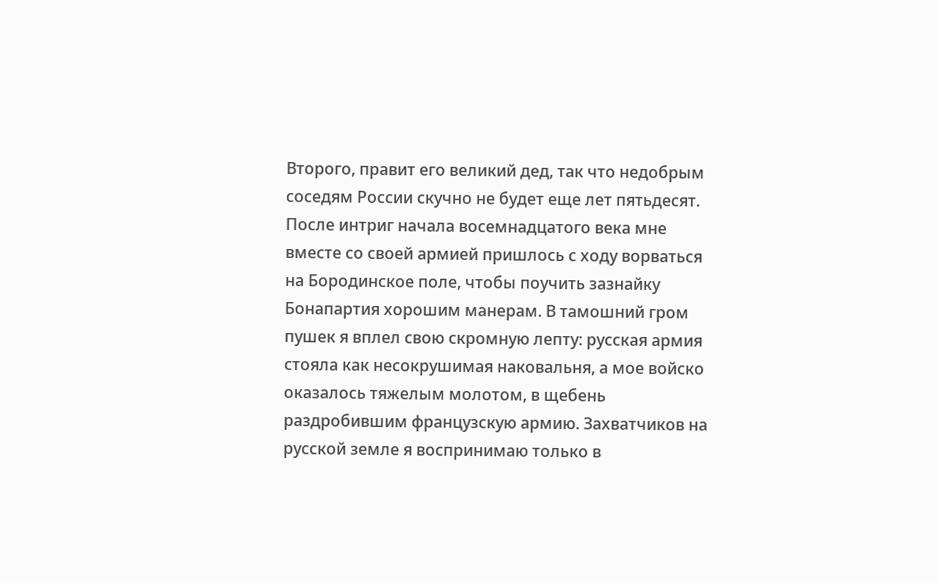Второго, правит его великий дед, так что недобрым соседям России скучно не будет еще лет пятьдесят. После интриг начала восемнадцатого века мне вместе со своей армией пришлось с ходу ворваться на Бородинское поле, чтобы поучить зазнайку Бонапартия хорошим манерам. В тамошний гром пушек я вплел свою скромную лепту: русская армия стояла как несокрушимая наковальня, а мое войско оказалось тяжелым молотом, в щебень раздробившим французскую армию. Захватчиков на русской земле я воспринимаю только в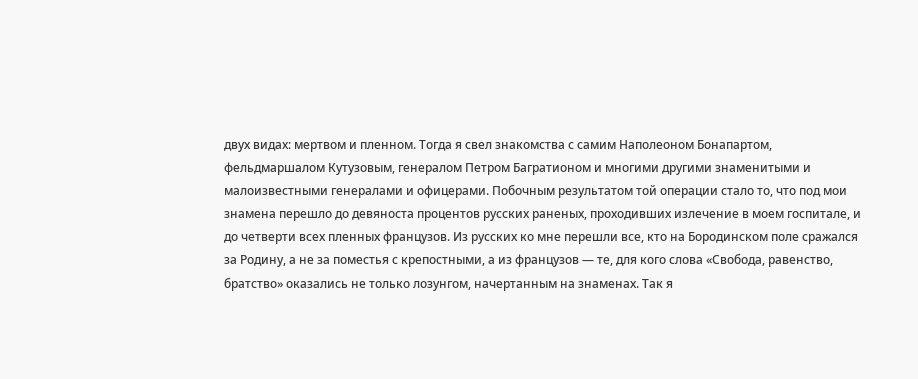двух видах: мертвом и пленном. Тогда я свел знакомства с самим Наполеоном Бонапартом, фельдмаршалом Кутузовым, генералом Петром Багратионом и многими другими знаменитыми и малоизвестными генералами и офицерами. Побочным результатом той операции стало то, что под мои знамена перешло до девяноста процентов русских раненых, проходивших излечение в моем госпитале, и до четверти всех пленных французов. Из русских ко мне перешли все, кто на Бородинском поле сражался за Родину, а не за поместья с крепостными, а из французов — те, для кого слова «Свобода, равенство, братство» оказались не только лозунгом, начертанным на знаменах. Так я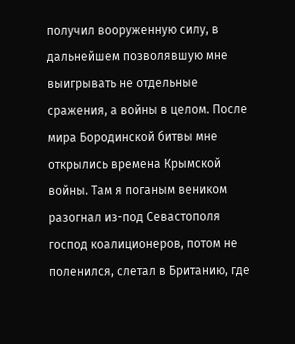получил вооруженную силу, в дальнейшем позволявшую мне выигрывать не отдельные сражения, а войны в целом. После мира Бородинской битвы мне открылись времена Крымской войны. Там я поганым веником разогнал из-под Севастополя господ коалиционеров, потом не поленился, слетал в Британию, где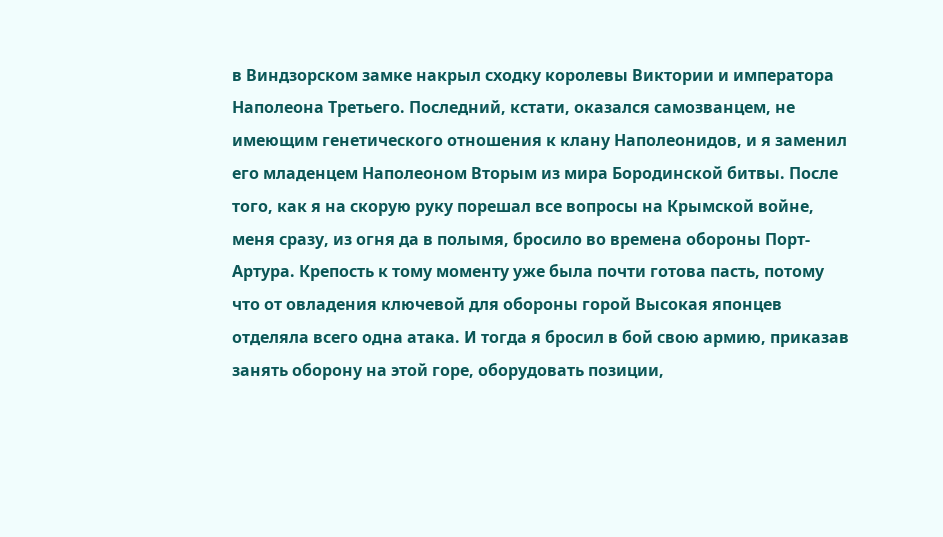в Виндзорском замке накрыл сходку королевы Виктории и императора Наполеона Третьего. Последний, кстати, оказался самозванцем, не имеющим генетического отношения к клану Наполеонидов, и я заменил его младенцем Наполеоном Вторым из мира Бородинской битвы. После того, как я на скорую руку порешал все вопросы на Крымской войне, меня сразу, из огня да в полымя, бросило во времена обороны Порт-Артура. Крепость к тому моменту уже была почти готова пасть, потому что от овладения ключевой для обороны горой Высокая японцев отделяла всего одна атака. И тогда я бросил в бой свою армию, приказав занять оборону на этой горе, оборудовать позиции,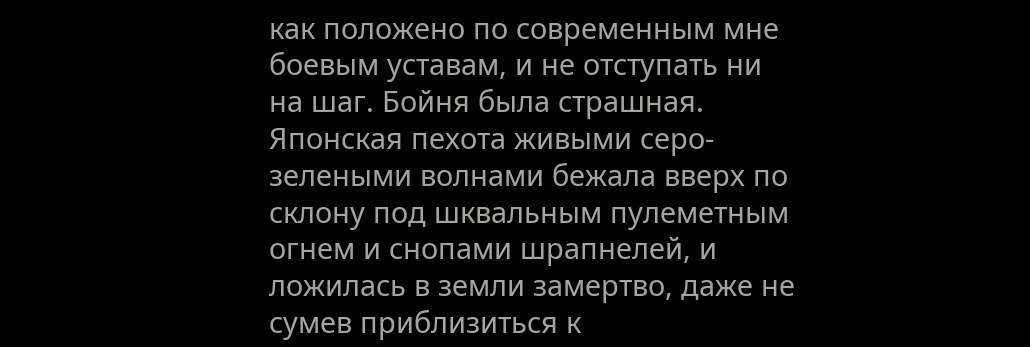как положено по современным мне боевым уставам, и не отступать ни на шаг. Бойня была страшная. Японская пехота живыми серо-зелеными волнами бежала вверх по склону под шквальным пулеметным огнем и снопами шрапнелей, и ложилась в земли замертво, даже не сумев приблизиться к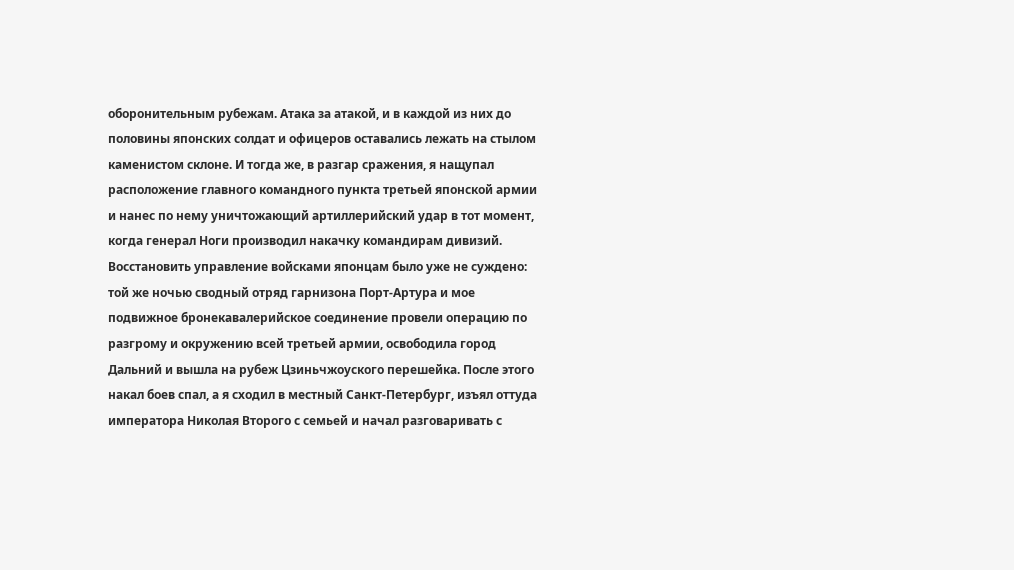оборонительным рубежам. Атака за атакой, и в каждой из них до половины японских солдат и офицеров оставались лежать на стылом каменистом склоне. И тогда же, в разгар сражения, я нащупал расположение главного командного пункта третьей японской армии и нанес по нему уничтожающий артиллерийский удар в тот момент, когда генерал Ноги производил накачку командирам дивизий. Восстановить управление войсками японцам было уже не суждено: той же ночью сводный отряд гарнизона Порт-Артура и мое подвижное бронекавалерийское соединение провели операцию по разгрому и окружению всей третьей армии, освободила город Дальний и вышла на рубеж Цзиньчжоуского перешейка. После этого накал боев спал, а я сходил в местный Санкт-Петербург, изъял оттуда императора Николая Второго с семьей и начал разговаривать с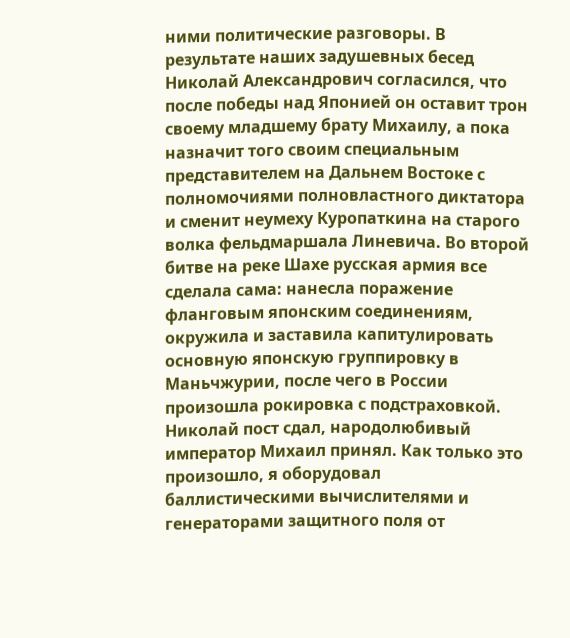ними политические разговоры. В результате наших задушевных бесед Николай Александрович согласился, что после победы над Японией он оставит трон своему младшему брату Михаилу, а пока назначит того своим специальным представителем на Дальнем Востоке с полномочиями полновластного диктатора и сменит неумеху Куропаткина на старого волка фельдмаршала Линевича. Во второй битве на реке Шахе русская армия все сделала сама: нанесла поражение фланговым японским соединениям, окружила и заставила капитулировать основную японскую группировку в Маньчжурии, после чего в России произошла рокировка с подстраховкой. Николай пост сдал, народолюбивый император Михаил принял. Как только это произошло, я оборудовал баллистическими вычислителями и генераторами защитного поля от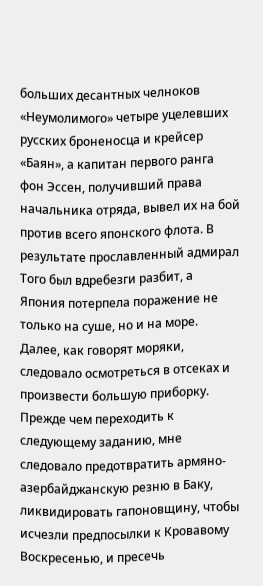больших десантных челноков «Неумолимого» четыре уцелевших русских броненосца и крейсер «Баян», а капитан первого ранга фон Эссен, получивший права начальника отряда, вывел их на бой против всего японского флота. В результате прославленный адмирал Того был вдребезги разбит, а Япония потерпела поражение не только на суше, но и на море. Далее, как говорят моряки, следовало осмотреться в отсеках и произвести большую приборку. Прежде чем переходить к следующему заданию, мне следовало предотвратить армяно-азербайджанскую резню в Баку, ликвидировать гапоновщину, чтобы исчезли предпосылки к Кровавому Воскресенью, и пресечь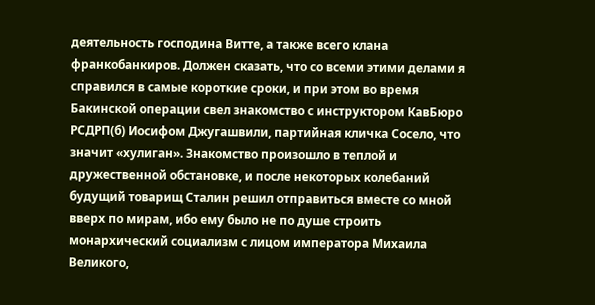деятельность господина Витте, а также всего клана франкобанкиров. Должен сказать, что со всеми этими делами я справился в самые короткие сроки, и при этом во время Бакинской операции свел знакомство с инструктором КавБюро РСДРП(б) Иосифом Джугашвили, партийная кличка Сосело, что значит «хулиган». Знакомство произошло в теплой и дружественной обстановке, и после некоторых колебаний будущий товарищ Сталин решил отправиться вместе со мной вверх по мирам, ибо ему было не по душе строить монархический социализм с лицом императора Михаила Великого,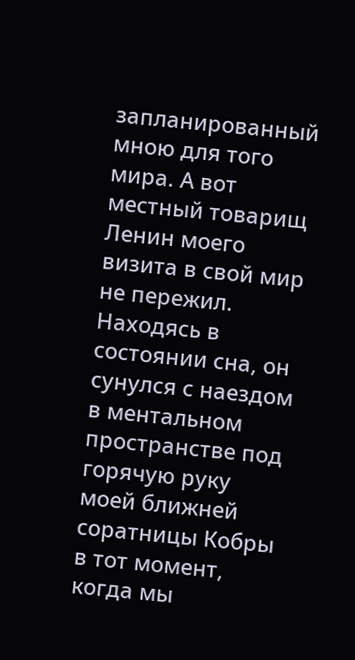запланированный мною для того мира. А вот местный товарищ Ленин моего визита в свой мир не пережил. Находясь в состоянии сна, он сунулся с наездом в ментальном пространстве под горячую руку моей ближней соратницы Кобры в тот момент, когда мы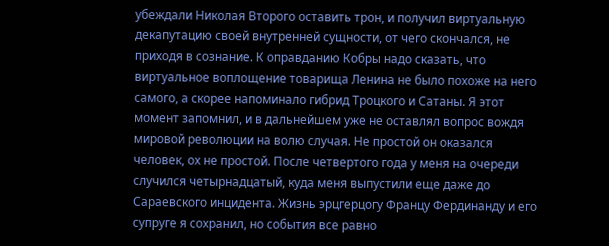убеждали Николая Второго оставить трон, и получил виртуальную декапутацию своей внутренней сущности, от чего скончался, не приходя в сознание. К оправданию Кобры надо сказать, что виртуальное воплощение товарища Ленина не было похоже на него самого, а скорее напоминало гибрид Троцкого и Сатаны. Я этот момент запомнил, и в дальнейшем уже не оставлял вопрос вождя мировой революции на волю случая. Не простой он оказался человек, ох не простой. После четвертого года у меня на очереди случился четырнадцатый, куда меня выпустили еще даже до Сараевского инцидента. Жизнь эрцгерцогу Францу Фердинанду и его супруге я сохранил, но события все равно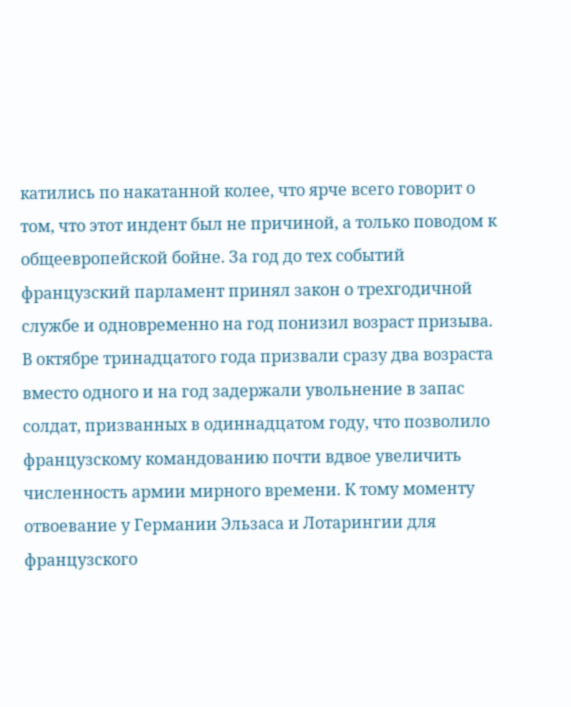катились по накатанной колее, что ярче всего говорит о том, что этот индент был не причиной, а только поводом к общеевропейской бойне. За год до тех событий французский парламент принял закон о трехгодичной службе и одновременно на год понизил возраст призыва. В октябре тринадцатого года призвали сразу два возраста вместо одного и на год задержали увольнение в запас солдат, призванных в одиннадцатом году, что позволило французскому командованию почти вдвое увеличить численность армии мирного времени. К тому моменту отвоевание у Германии Эльзаса и Лотарингии для французского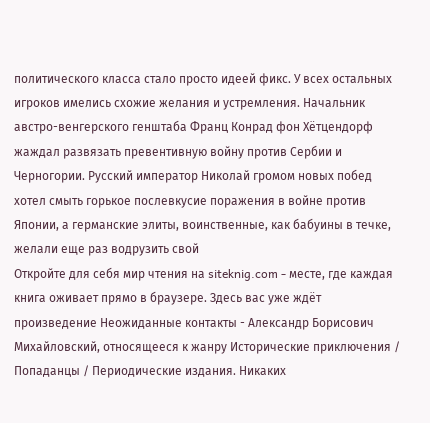политического класса стало просто идеей фикс. У всех остальных игроков имелись схожие желания и устремления. Начальник австро-венгерского генштаба Франц Конрад фон Хётцендорф жаждал развязать превентивную войну против Сербии и Черногории. Русский император Николай громом новых побед хотел смыть горькое послевкусие поражения в войне против Японии, а германские элиты, воинственные, как бабуины в течке, желали еще раз водрузить свой
Откройте для себя мир чтения на siteknig.com - месте, где каждая книга оживает прямо в браузере. Здесь вас уже ждёт произведение Неожиданные контакты - Александр Борисович Михайловский, относящееся к жанру Исторические приключения / Попаданцы / Периодические издания. Никаких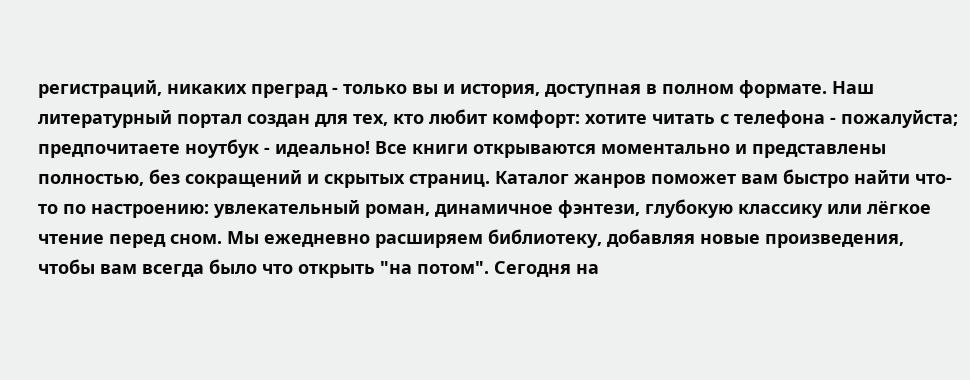регистраций, никаких преград - только вы и история, доступная в полном формате. Наш литературный портал создан для тех, кто любит комфорт: хотите читать с телефона - пожалуйста; предпочитаете ноутбук - идеально! Все книги открываются моментально и представлены полностью, без сокращений и скрытых страниц. Каталог жанров поможет вам быстро найти что-то по настроению: увлекательный роман, динамичное фэнтези, глубокую классику или лёгкое чтение перед сном. Мы ежедневно расширяем библиотеку, добавляя новые произведения, чтобы вам всегда было что открыть "на потом". Сегодня на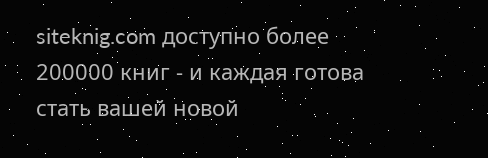siteknig.com доступно более 200000 книг - и каждая готова стать вашей новой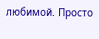любимой. Просто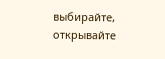выбирайте, открывайте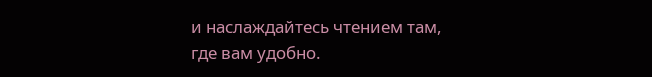и наслаждайтесь чтением там, где вам удобно.